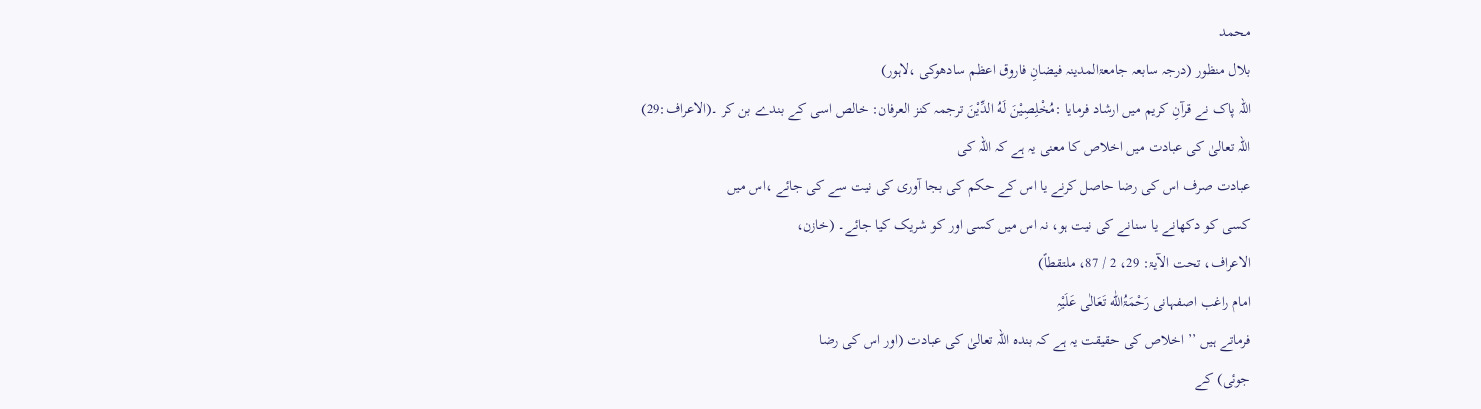محمد
بلال منظور (درجہ سابعہ جامعۃالمدینہ فیضانِ فاروق اعظم سادھوکی ،لاہور)
اللہ پاک نے قرآنِ کریم میں ارشاد فرمایا :مُخْلِصِیْنَ لَهُ الدِّیْنَ ترجمہ کنز العرفان: خالص اسی کے بندے بن کر ۔(الاعراف:29)
اللہ تعالیٰ کی عبادت میں اخلاص کا معنی یہ ہے کہ اللہ کی
عبادت صرف اس کی رضا حاصل کرنے یا اس کے حکم کی بجا آوری کی نیت سے کی جائے ،اس میں
کسی کو دکھانے یا سنانے کی نیت ہو، نہ اس میں کسی اور کو شریک کیا جائے۔ (خازن،
الاعراف، تحت الآیۃ: 29، 2 / 87، ملتقطاً)
امام راغب اصفہانی رَحْمَۃُاللّٰه تَعَالٰی عَلَیْہِ
فرماتے ہیں ’’ اخلاص کی حقیقت یہ ہے کہ بندہ اللہ تعالیٰ کی عبادت (اور اس کی رضا
جوئی) کے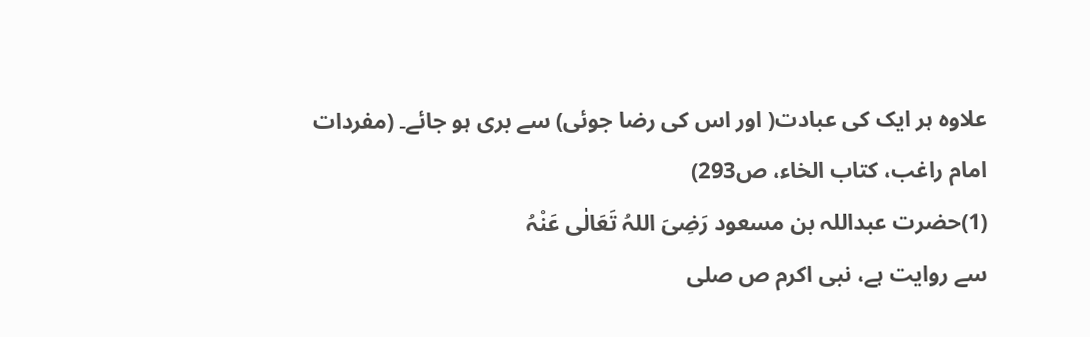علاوہ ہر ایک کی عبادت( اور اس کی رضا جوئی) سے بری ہو جائے۔ (مفردات
امام راغب، کتاب الخاء، ص293)
(1)حضرت عبداللہ بن مسعود رَضِیَ اللہُ تَعَالٰی عَنْہُ
سے روایت ہے، نبی اکرم ص صلى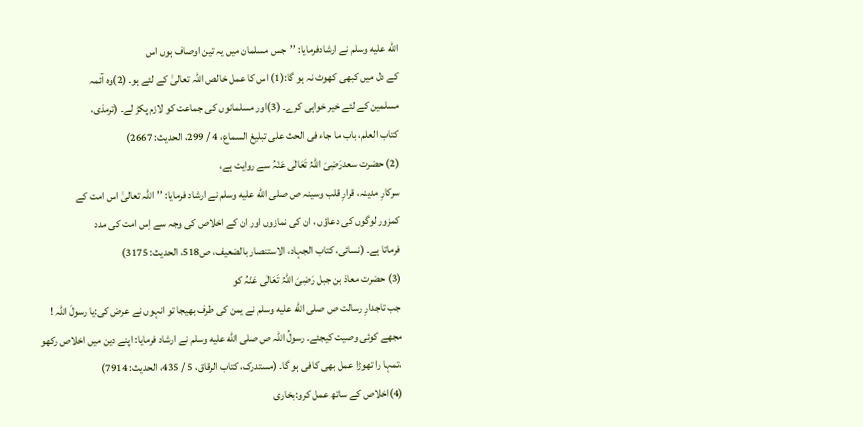الله عليه وسلم نے ارشادفرمایا: ’’جس مسلمان میں یہ تین اوصاف ہوں اس
کے دل میں کبھی کھوٹ نہ ہو گا:(1) اس کا عمل خالص اللہ تعالیٰ کے لئے ہو۔ (2)وہ آئمہ
مسلمین کے لئے خیر خواہی کرے۔ (3)اور مسلمانوں کی جماعت کو لازم پکڑ لے۔ (ترمذی،
کتاب العلم، باب ما جاء فی الحث علی تبلیغ السماع، 4 / 299، الحدیث: 2667)
(2) حضرت سعدرَضِیَ اللہُ تَعَالٰی عَنْہُ سے روایت ہے،
سرکارِ مدینہ، قرارِ قلب وسینہ ص صلى الله عليه وسلم نے ارشاد فرمایا: ’’اللہ تعالیٰ اس امت کے
کمزور لوگوں کی دعاؤں ، ان کی نمازوں اور ان کے اخلاص کی وجہ سے اِس امت کی مدد
فرماتا ہے۔ (نسائی، کتاب الجہاد، الاستنصار بالضعیف، ص518، الحدیث: 3175)
(3) حضرت معاذ بن جبل رَضِیَ اللہُ تَعَالٰی عَنْہُ کو
جب تاجدارِ رسالت ص صلى الله عليه وسلم نے یمن کی طرف بھیجا تو انہوں نے عرض کی:یا رسولَ اللہ !
مجھے کوئی وصیت کیجئے۔ رسولُ اللہ ص صلى الله عليه وسلم نے ارشاد فرمایا: اپنے دین میں اخلاص رکھو
،تمہا را تھوڑا عمل بھی کافی ہو گا۔ (مستدرک، کتاب الرقاق، 5 / 435، الحدیث: 7914)
(4)اخلاص کے ساتھ عمل کرو:بخاری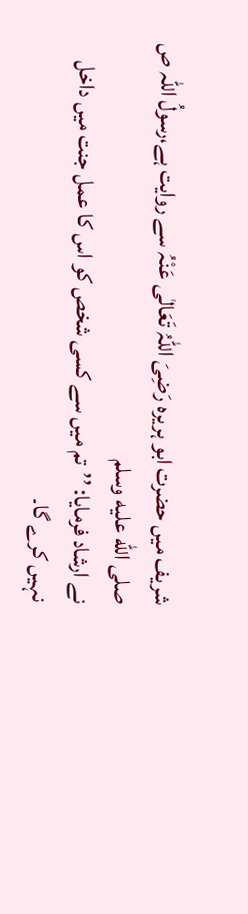شریف میں حضرت ابو ہریرہ رَضِیَ اللہُ تَعَالٰی عَنْہُ سے روایت ہے،رسولُ اللہ ص صلى الله عليه وسلم
نے ارشاد فرمایا: ’’تم میں سے کسی شخص کو اس کا عمل جنت میں داخل نہیں کرے گا۔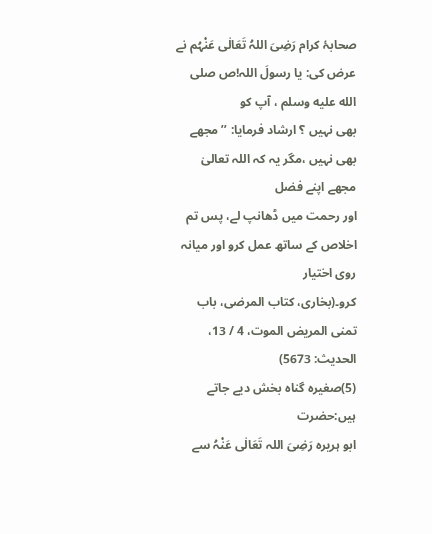صحابۂ کرام رَضِیَ اللہُ تَعَالٰی عَنْہُم نے عرض کی: یا رسولَ اللہ!ص صلى الله عليه وسلم ، آپ کو
بھی نہیں ؟ ارشاد فرمایا: ’’مجھے بھی نہیں ،مگر یہ کہ اللہ تعالیٰ مجھے اپنے فضل
اور رحمت میں ڈھانپ لے، پس تم اخلاص کے ساتھ عمل کرو اور میانہ روی اختیار
کرو۔(بخاری، کتاب المرضی، باب تمنی المریض الموت، 4 / 13، الحدیث: 5673)
(5)صغیرہ گناہ بخش دیے جاتے ہیں:حضرت
ابو ہریرہ رَضِیَ اللہ تَعَالٰی عَنْہُ سے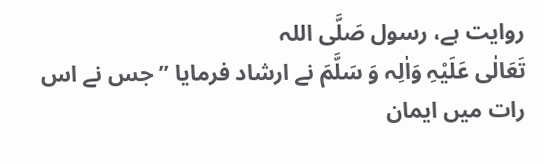روایت ہے، رسول صَلَّی اللہ
تَعَالٰی عَلَیْہِ وَاٰلِہ وَ سَلَّمَ نے ارشاد فرمایا ’’ جس نے اس رات میں ایمان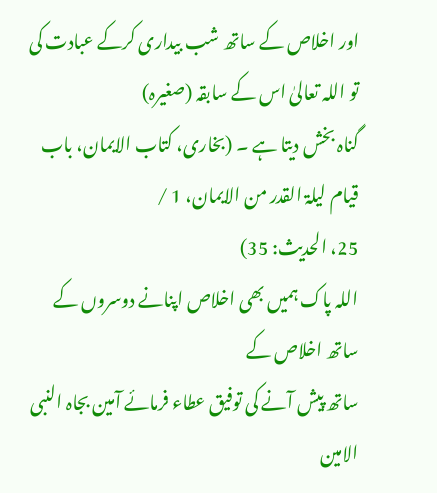اور اخلاص کے ساتھ شب بیداری کرکے عبادت کی تو اللہ تعالیٰ اس کے سابقہ (صغیرہ)
گناہ بخش دیتا ہے ۔ (بخاری، کتاب الایمان، باب قیام لیلۃ القدر من الایمان، 1 /
25، الحدیث: 35)
اللہ پاک ہمیں بھی اخلاص اپنانے دوسروں کے ساتھ اخلاص کے
ساتھ پیش آنے کی توفیق عطاء فرمائے آمین بجاہ النبی الامین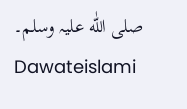صلی اللّٰه علیہ وسلم۔
Dawateislami